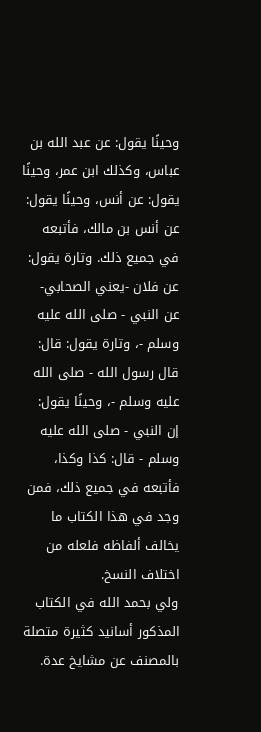وحينًا يقول: عن عبد الله بن عباس، وكذلك ابن عمر، وحينًا يقول: عن أنس، وحينًا يقول: عن أنس بن مالك، فأتبعه في جميع ذلك. وتارة يقول: عن فلان -يعني الصحابي- عن النبي - صلى الله عليه وسلم -، وتارة يقول: قال: قال رسول الله - صلى الله عليه وسلم -، وحينًا يقول: إن النبي - صلى الله عليه وسلم - قال: كذا وكذا، فأتبعه في جميع ذلك، فمن وجد في هذا الكتاب ما يخالف ألفاظه فلعله من اختلاف النسخ.
ولي بحمد الله في الكتاب المذكور أسانيد كثيرة متصلة بالمصنف عن مشايخ عدة.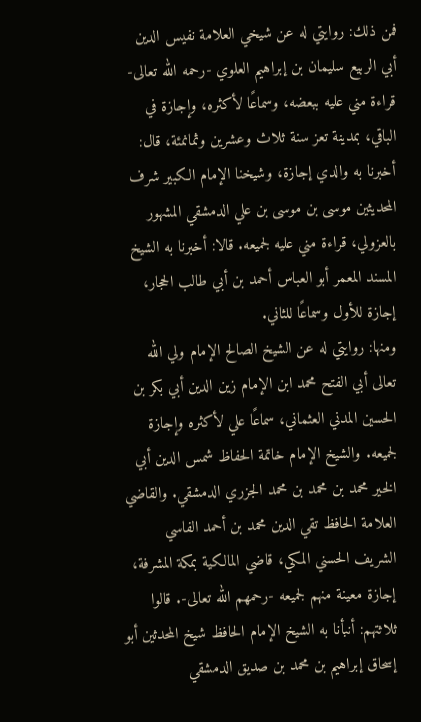فمن ذلك: روايتي له عن شيخي العلامة نفيس الدين أبي الربيع سليمان بن إبراهيم العلوي -رحمه الله تعالى- قراءة مني عليه ببعضه، وسماعًا لأكثره، وإجازة في الباقي، بمدينة تعز سنة ثلاث وعشرين وثمانمئة، قال: أخبرنا به والدي إجازة، وشيخنا الإمام الكبير شرف المحديثين موسى بن موسى بن علي الدمشقي المشهور بالعزولي، قراءة مني عليه لجميعه. قالا: أخبرنا به الشيخ المسند المعمر أبو العباس أحمد بن أبي طالب الحجار، إجازة للأول وسماعًا للثاني.
ومنها: روايتي له عن الشيخ الصالح الإمام ولي الله تعالى أبي الفتح محمد ابن الإمام زين الدين أبي بكر بن الحسين المدني العثماني، سماعًا علي لأكثره وإجازة لجميعه. والشيخ الإمام خاتمة الحفاظ شمس الدين أبي الخير محمد بن محمد بن محمد الجزري الدمشقي. والقاضي العلامة الحافظ تقي الدين محمد بن أحمد الفاسي الشريف الحسني المكي، قاضي المالكية بمكة المشرفة، إجازة معينة منهم لجميعه -رحمهم الله تعالى-. قالوا ثلاثتهم: أنبأنا به الشيخ الإمام الحافظ شيخ المحدثين أبو إسحاق إبراهيم بن محمد بن صديق الدمشقي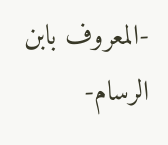-المعروف بابن الرسام-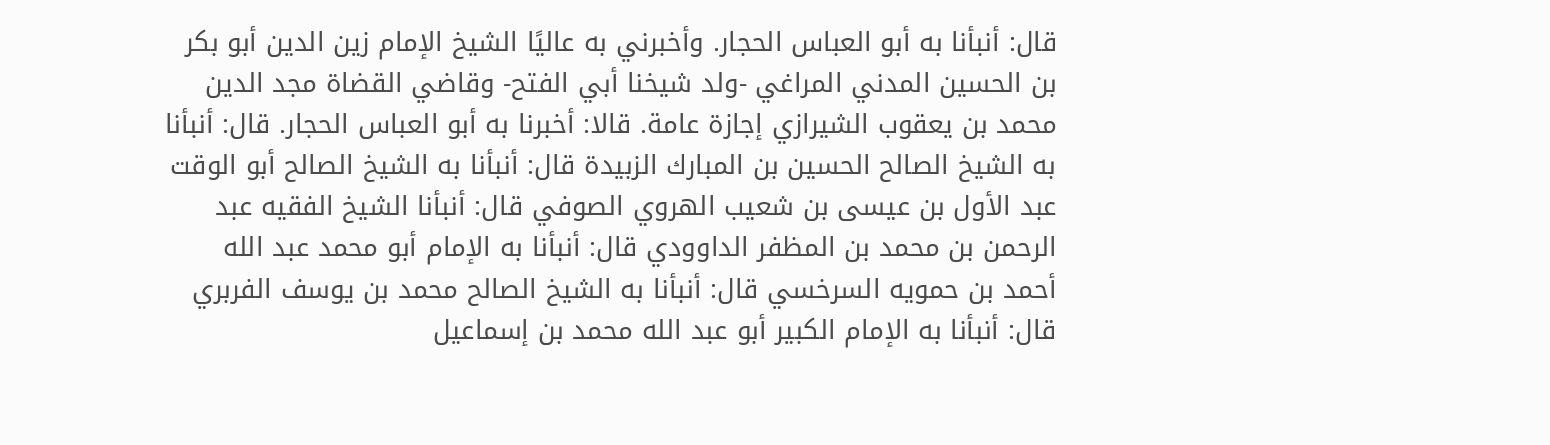قال: أنبأنا به أبو العباس الحجار. وأخبرني به عاليًا الشيخ الإمام زين الدين أبو بكر بن الحسين المدني المراغي -ولد شيخنا أبي الفتح- وقاضي القضاة مجد الدين محمد بن يعقوب الشيرازي إجازة عامة. قالا: أخبرنا به أبو العباس الحجار. قال: أنبأنا به الشيخ الصالح الحسين بن المبارك الزبيدة قال: أنبأنا به الشيخ الصالح أبو الوقت عبد الأول بن عيسى بن شعيب الهروي الصوفي قال: أنبأنا الشيخ الفقيه عبد الرحمن بن محمد بن المظفر الداوودي قال: أنبأنا به الإمام أبو محمد عبد الله أحمد بن حمويه السرخسي قال: أنبأنا به الشيخ الصالح محمد بن يوسف الفربري قال: أنبأنا به الإمام الكبير أبو عبد الله محمد بن إسماعيل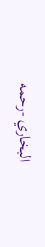البخاري -رحمه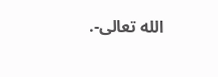الله تعالى-.